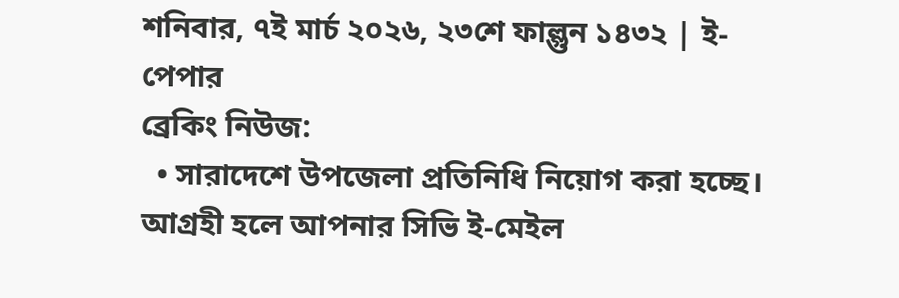শনিবার, ৭ই মার্চ ২০২৬, ২৩শে ফাল্গুন ১৪৩২ | ই-পেপার
ব্রেকিং নিউজ:
  • সারাদেশে উপজেলা প্রতিনিধি নিয়োগ করা হচ্ছে। আগ্রহী হলে আপনার সিভি ই-মেইল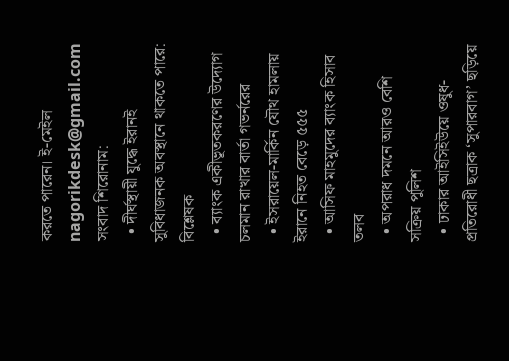করতে পারেন। ই-মেইল nagorikdesk@gmail.com
সংবাদ শিরোনাম:
  • দীর্ঘস্থায়ী যুদ্ধে ইরানই সুবিধাজনক অবস্থানে থাকতে পারে: বিশ্লেষক
  • ব্যাংক একীভূতকরণের উদ্যোগ চলমান রাখার বার্তা গভর্নরের
  • ইসরায়েল-মার্কিন যৌথ হামলায় ইরানে নিহত বেড়ে ৫৫৫
  • আসিফ মাহমুদের ব্যাংক হিসাব তলব
  • অপরাধ দমনে আরও বেশি সক্রিয় পুলিশ
  • ঢাকার আইসিইউয়ে ওষুধ-প্রতিরোধী ছত্রাক ‘সুপারবাগ’ ছড়িয়ে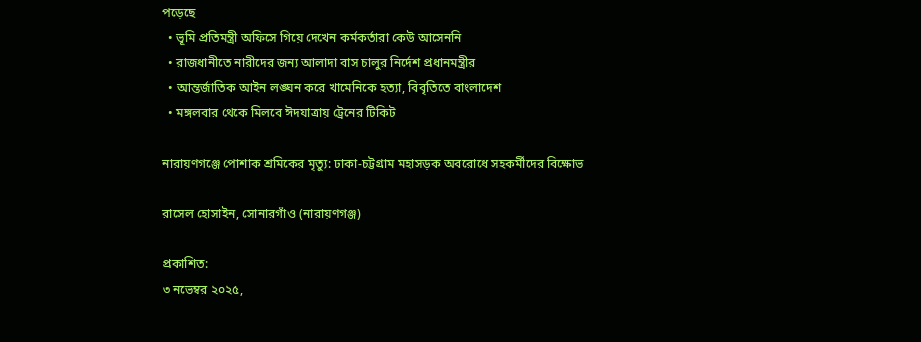পড়েছে
  • ভূমি প্রতিমন্ত্রী অফিসে গিয়ে দেখেন কর্মকর্তারা কেউ আসেননি
  • রাজধানীতে নারীদের জন্য আলাদা বাস চালুর নির্দেশ প্রধানমন্ত্রীর
  • আন্তর্জাতিক আইন লঙ্ঘন করে খামেনিকে হত্যা, বিবৃতিতে বাংলাদেশ
  • মঙ্গলবার থেকে মিলবে ঈদযাত্রায় ট্রেনের টিকিট

নারায়ণগঞ্জে পোশাক শ্রমিকের মৃত্যু: ঢাকা-চট্টগ্রাম মহাসড়ক অবরোধে সহকর্মীদের বিক্ষোভ

রাসেল হোসাইন, সোনারগাঁও (নারায়ণগঞ্জ)

প্রকাশিত:
৩ নভেম্বর ২০২৫,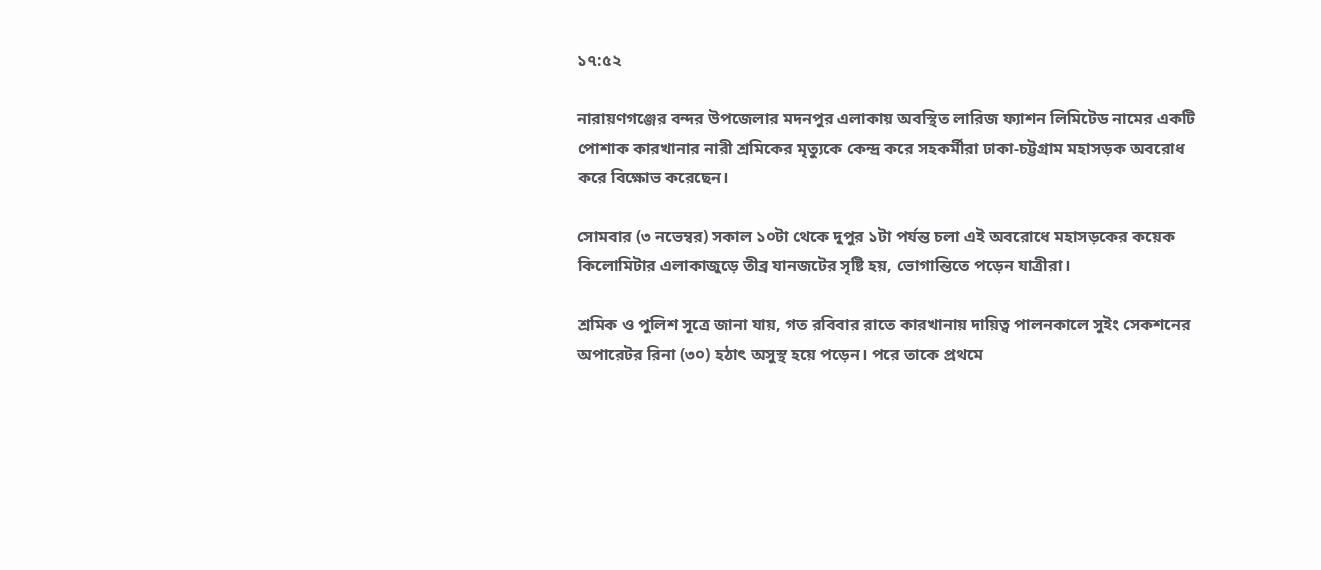১৭:৫২

নারায়ণগঞ্জের বন্দর উপজেলার মদনপুর এলাকায় অবস্থিত লারিজ ফ্যাশন লিমিটেড নামের একটি পোশাক কারখানার নারী শ্রমিকের মৃত্যুকে কেন্দ্র করে সহকর্মীরা ঢাকা-চট্টগ্রাম মহাসড়ক অবরোধ করে বিক্ষোভ করেছেন।

সোমবার (৩ নভেম্বর) সকাল ১০টা থেকে দুপুর ১টা পর্যন্ত চলা এই অবরোধে মহাসড়কের কয়েক কিলোমিটার এলাকাজুড়ে তীব্র যানজটের সৃষ্টি হয়, ভোগান্তিতে পড়েন যাত্রীরা।

শ্রমিক ও পুলিশ সূত্রে জানা যায়, গত রবিবার রাতে কারখানায় দায়িত্ব পালনকালে সুইং সেকশনের অপারেটর রিনা (৩০) হঠাৎ অসুস্থ হয়ে পড়েন। পরে তাকে প্রথমে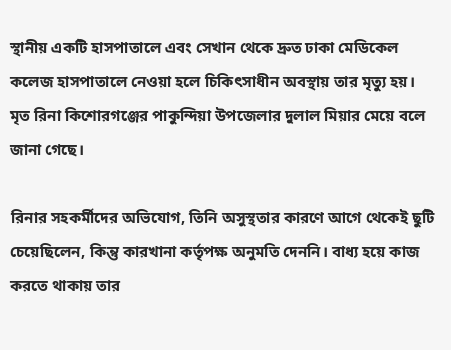স্থানীয় একটি হাসপাতালে এবং সেখান থেকে দ্রুত ঢাকা মেডিকেল কলেজ হাসপাতালে নেওয়া হলে চিকিৎসাধীন অবস্থায় তার মৃত্যু হয়।
মৃত রিনা কিশোরগঞ্জের পাকুন্দিয়া উপজেলার দুলাল মিয়ার মেয়ে বলে জানা গেছে।

রিনার সহকর্মীদের অভিযোগ, তিনি অসুস্থতার কারণে আগে থেকেই ছুটি চেয়েছিলেন, কিন্তু কারখানা কর্তৃপক্ষ অনুমতি দেননি। বাধ্য হয়ে কাজ করতে থাকায় তার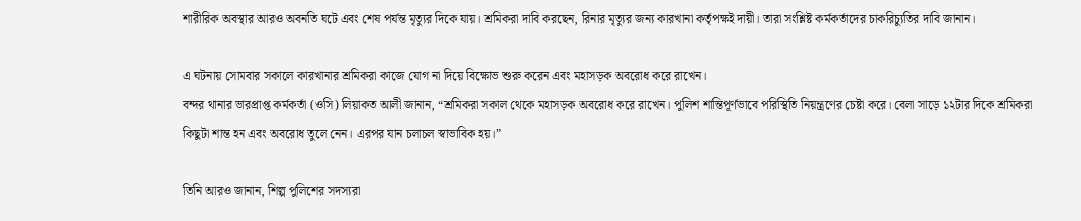শারীরিক অবস্থার আরও অবনতি ঘটে এবং শেষ পর্যন্ত মৃত্যুর দিকে যায়। শ্রমিকরা দাবি করছেন, রিনার মৃত্যুর জন্য কারখানা কর্তৃপক্ষই দায়ী। তারা সংশ্লিষ্ট কর্মকর্তাদের চাকরিচ্যুতির দাবি জানান।

এ ঘটনায় সোমবার সকালে কারখানার শ্রমিকরা কাজে যোগ না দিয়ে বিক্ষোভ শুরু করেন এবং মহাসড়ক অবরোধ করে রাখেন।
বন্দর থানার ভারপ্রাপ্ত কর্মকর্তা (ওসি) লিয়াকত আলী জানান, “শ্রমিকরা সকাল থেকে মহাসড়ক অবরোধ করে রাখেন। পুলিশ শান্তিপূর্ণভাবে পরিস্থিতি নিয়ন্ত্রণের চেষ্টা করে। বেলা সাড়ে ১২টার দিকে শ্রমিকরা কিছুটা শান্ত হন এবং অবরোধ তুলে নেন। এরপর যান চলাচল স্বাভাবিক হয়।”

তিনি আরও জানান, শিল্প পুলিশের সদস্যরা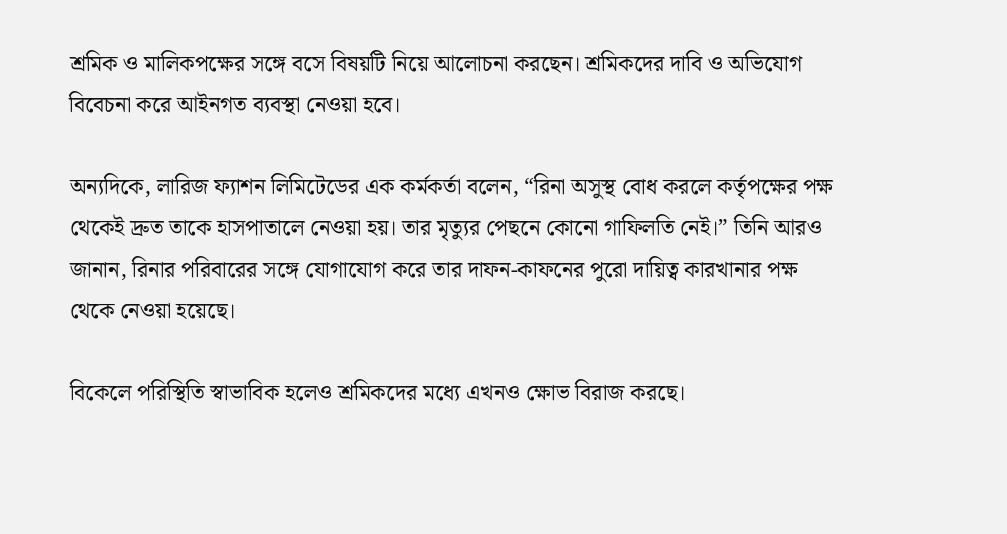শ্রমিক ও মালিকপক্ষের সঙ্গে বসে বিষয়টি নিয়ে আলোচনা করছেন। শ্রমিকদের দাবি ও অভিযোগ বিবেচনা করে আইনগত ব্যবস্থা নেওয়া হবে।

অন্যদিকে, লারিজ ফ্যাশন লিমিটেডের এক কর্মকর্তা বলেন, “রিনা অসুস্থ বোধ করলে কর্তৃপক্ষের পক্ষ থেকেই দ্রুত তাকে হাসপাতালে নেওয়া হয়। তার মৃত্যুর পেছনে কোনো গাফিলতি নেই।” তিনি আরও জানান, রিনার পরিবারের সঙ্গে যোগাযোগ করে তার দাফন-কাফনের পুরো দায়িত্ব কারখানার পক্ষ থেকে নেওয়া হয়েছে।

বিকেলে পরিস্থিতি স্বাভাবিক হলেও শ্রমিকদের মধ্যে এখনও ক্ষোভ বিরাজ করছে।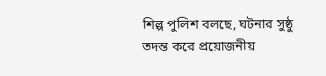শিল্প পুলিশ বলছে, ঘটনার সুষ্ঠু তদন্ত করে প্রয়োজনীয়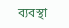ব্যবস্থা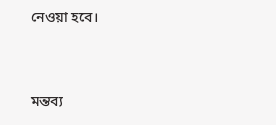নেওয়া হবে।


মন্তব্য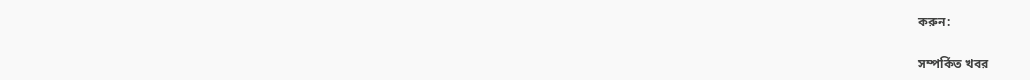করুন:

সম্পর্কিত খবর